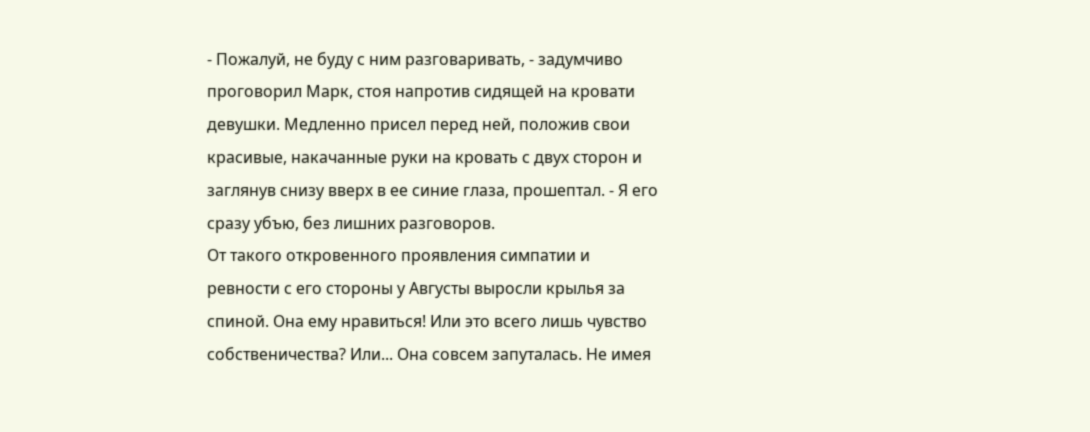- Пожалуй, не буду с ним разговаривать, - задумчиво проговорил Марк, стоя напротив сидящей на кровати девушки. Медленно присел перед ней, положив свои красивые, накачанные руки на кровать с двух сторон и заглянув снизу вверх в ее синие глаза, прошептал. - Я его сразу убъю, без лишних разговоров.
От такого откровенного проявления симпатии и ревности с его стороны у Августы выросли крылья за спиной. Она ему нравиться! Или это всего лишь чувство собственичества? Или... Она совсем запуталась. Не имея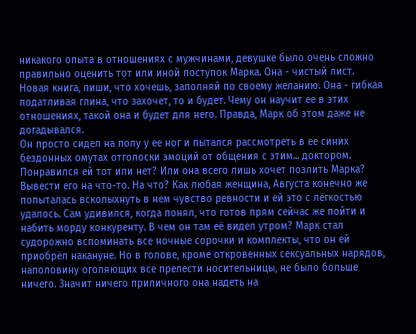никакого опыта в отношениях с мужчинами, девушке было очень сложно правильно оценить тот или иной поступок Марка. Она - чистый лист. Новая книга, пиши, что хочешь, заполняй по своему желанию. Она - гибкая податливая глина, что захочет, то и будет. Чему он научит ее в этих отношениях, такой она и будет для него. Правда, Марк об этом даже не догадывался.
Он просто сидел на полу у ее ног и пытался рассмотреть в ее синих бездонных омутах отголоски эмоций от общения с этим... доктором. Понравился ей тот или нет? Или она всего лишь хочет позлить Марка? Вывести его на что-то. На что? Как любая женщина, Августа конечно же попыталась всколыхнуть в нем чувство ревности и ей это с лёгкостью удалось. Сам удивился, когда понял, что готов прям сейчас же пойти и набить морду конкуренту. В чем он там её видел утром? Марк стал судорожно вспоминать все ночные сорочки и комплекты, что он ей приобрёл накануне. Но в голове, кроме откровенных сексуальных нарядов, наполовину оголяющих все прелести носительницы, не было больше ничего. Значит ничего приличного она надеть на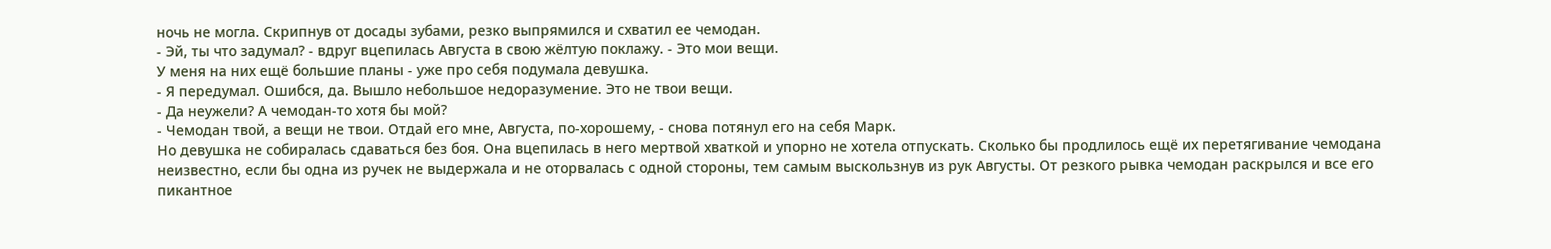ночь не могла. Скрипнув от досады зубами, резко выпрямился и схватил ее чемодан.
- Эй, ты что задумал? - вдруг вцепилась Августа в свою жёлтую поклажу. - Это мои вещи.
У меня на них ещё большие планы - уже про себя подумала девушка.
- Я передумал. Ошибся, да. Вышло небольшое недоразумение. Это не твои вещи.
- Да неужели? А чемодан-то хотя бы мой?
- Чемодан твой, а вещи не твои. Отдай его мне, Августа, по-хорошему, - снова потянул его на себя Марк.
Но девушка не собиралась сдаваться без боя. Она вцепилась в него мертвой хваткой и упорно не хотела отпускать. Сколько бы продлилось ещё их перетягивание чемодана неизвестно, если бы одна из ручек не выдержала и не оторвалась с одной стороны, тем самым выскользнув из рук Августы. От резкого рывка чемодан раскрылся и все его пикантное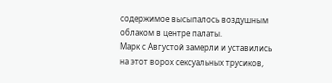содержимое высыпалось воздушным облаком в центре палаты.
Марк с Августой замерли и уставились на этот ворох сексуальных трусиков,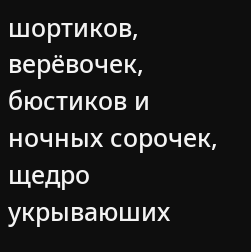шортиков, верёвочек, бюстиков и ночных сорочек, щедро укрываюших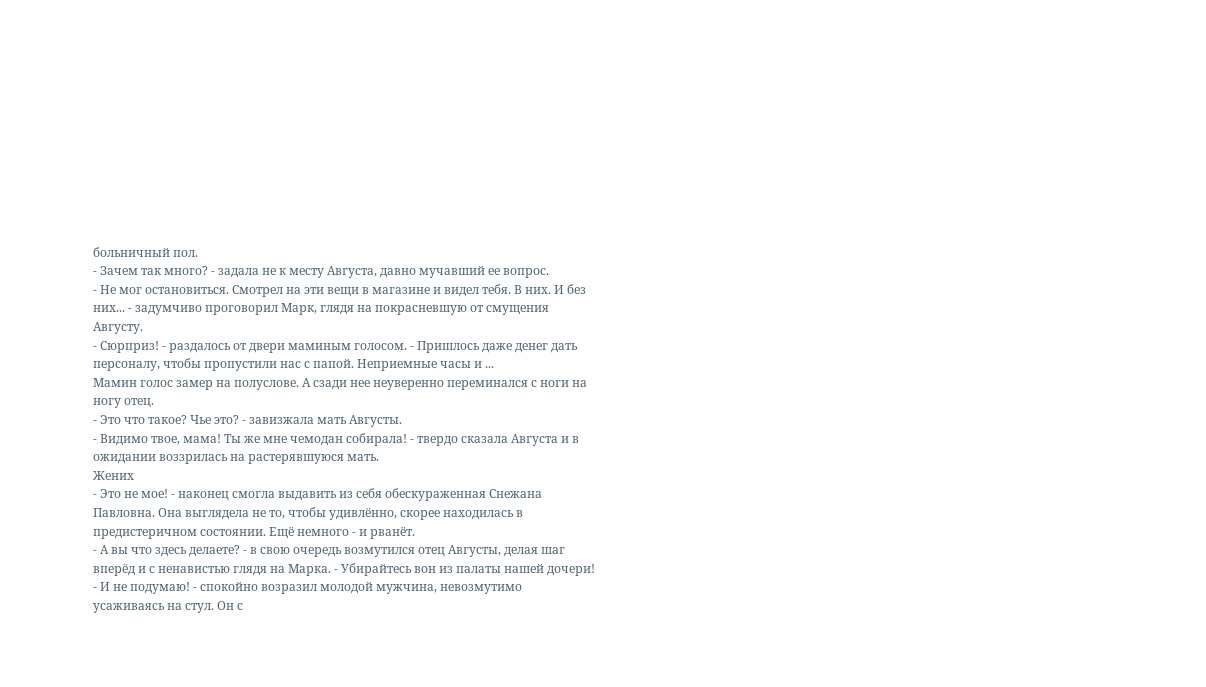больничный пол.
- Зачем так много? - задала не к месту Августа, давно мучавший ее вопрос.
- Не мог остановиться. Смотрел на эти вещи в магазине и видел тебя. В них. И без них... - задумчиво проговорил Марк, глядя на покрасневшую от смущения Августу.
- Сюрприз! - раздалось от двери маминым голосом. - Пришлось даже денег дать персоналу, чтобы пропустили нас с папой. Неприемные часы и ...
Мамин голос замер на полуслове. А сзади нее неуверенно переминался с ноги на ногу отец.
- Это что такое? Чье это? - завизжала мать Августы.
- Видимо твое, мама! Ты же мне чемодан собирала! - твердо сказала Августа и в ожидании воззрилась на растерявшуюся мать.
Жених
- Это не мое! - наконец смогла выдавить из себя обескураженная Снежана Павловна. Она выглядела не то, чтобы удивлённо, скорее находилась в предистеричном состоянии. Ещё немного - и рванёт.
- А вы что здесь делаете? - в свою очередь возмутился отец Августы, делая шаг вперёд и с ненавистью глядя на Марка. - Убирайтесь вон из палаты нашей дочери!
- И не подумаю! - спокойно возразил молодой мужчина, невозмутимо усаживаясь на стул. Он с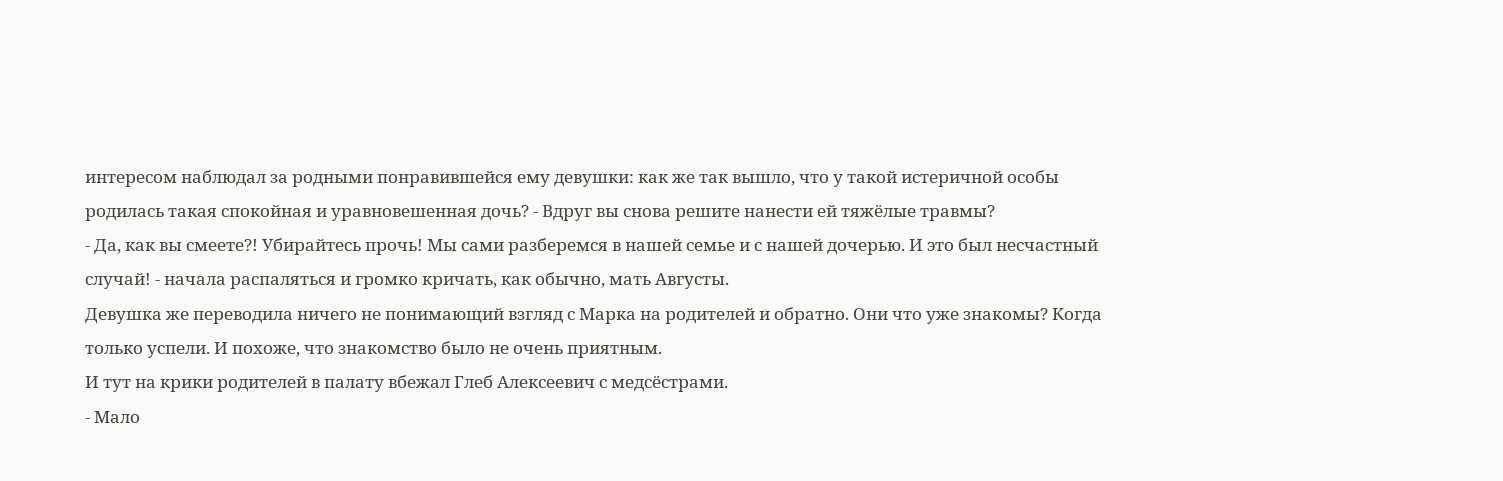интересом наблюдал за родными понравившейся ему девушки: как же так вышло, что у такой истеричной особы родилась такая спокойная и уравновешенная дочь? - Вдруг вы снова решите нанести ей тяжёлые травмы?
- Да, как вы смеете?! Убирайтесь прочь! Мы сами разберемся в нашей семье и с нашей дочерью. И это был несчастный случай! - начала распаляться и громко кричать, как обычно, мать Августы.
Девушка же переводила ничего не понимающий взгляд с Марка на родителей и обратно. Они что уже знакомы? Когда только успели. И похоже, что знакомство было не очень приятным.
И тут на крики родителей в палату вбежал Глеб Алексеевич с медсёстрами.
- Мало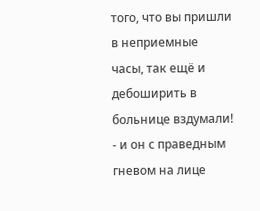того, что вы пришли в неприемные часы, так ещё и дебоширить в больнице вздумали! - и он с праведным гневом на лице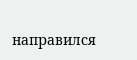направился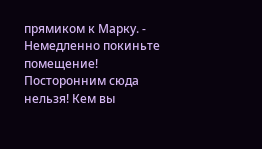прямиком к Марку. - Немедленно покиньте помещение! Посторонним сюда нельзя! Кем вы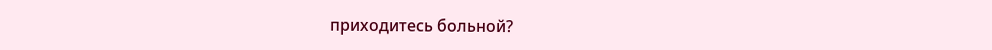приходитесь больной?